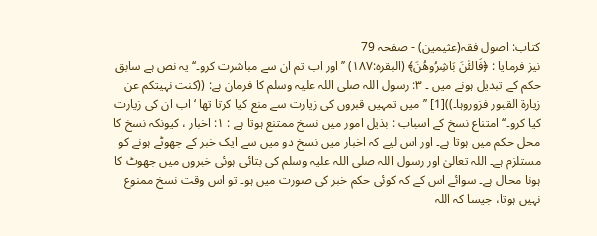کتاب: اصول فقہ(عثیمین) - صفحہ 79
نیز فرمایا : ﴿فَالئٰنَ بَاشِرُوھُنَ﴾ (البقرہ:۱۸۷) ’’اور اب تم ان سے مباشرت کرو۔‘‘ یہ نص ہے سابق حکم کے تبدیل ہونے میں ۔ ۳: رسول اللہ صلی اللہ علیہ وسلم کا فرمان ہے: ((کنت نہیتکم عن زیارۃ القبور فزوروہا۔))[1] ’’ میں تمہیں قبروں کی زیارت سے منع کیا کرتا تھا ‘ اب ان کی زیارت کیا کرو۔‘‘ امتناع نسخ کے اسباب : بذیل امور میں نسخ ممتنع ہوتا ہے : ۱: اخبار ، کیونکہ نسخ کا محل حکم میں ہوتا ہے۔ اور اس لیے کہ اخبار میں نسخ دو میں سے ایک خبر کے جھوٹے ہونے کو مستلزم ہے۔ اللہ تعالیٰ اور رسول اللہ صلی اللہ علیہ وسلم کی بتائی ہوئی خبروں میں جھوٹ کا ہونا محال ہے۔ سوائے اس کے کہ کوئی حکم خبر کی صورت میں ہو۔ تو اس وقت نسخ ممنوع نہیں ہوتا، جیسا کہ اللہ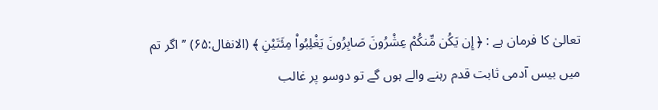تعالیٰ کا فرمان ہے : ﴿ إِن یَکُن مِّنکُمْ عِشْرُونَ صَابِرُونَ یَغْلِبُواْ مِئَتَیْنِ ﴾ (الانفال:۶۵) ’’اگر تم میں بیس آدمی ثابت قدم رہنے والے ہوں گے تو دوسو پر غالب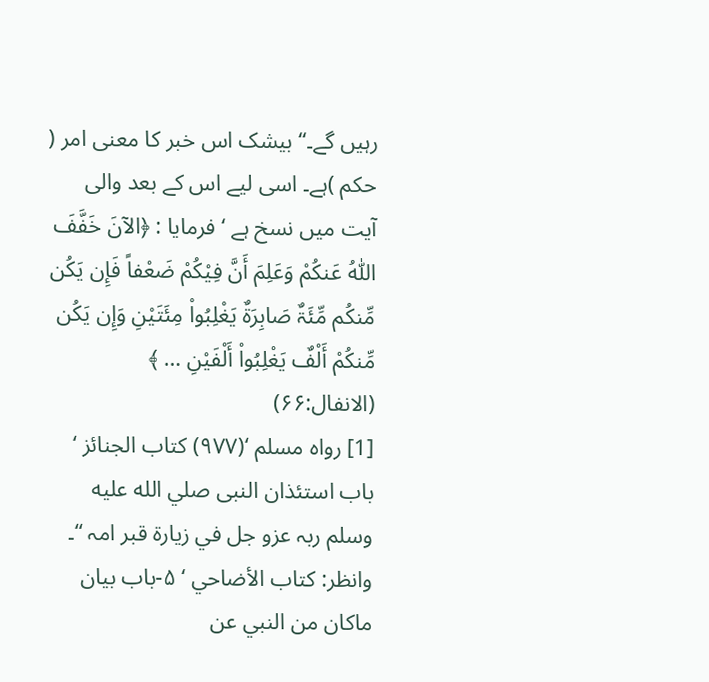رہیں گے۔‘‘ بیشک اس خبر کا معنی امر ( حکم )ہے۔ اسی لیے اس کے بعد والی آیت میں نسخ ہے ‘ فرمایا : ﴿الآنَ خَفَّفَ اللّٰهُ عَنکُمْ وَعَلِمَ أَنَّ فِیْکُمْ ضَعْفاً فَإِن یَکُن مِّنکُم مِّئَۃٌ صَابِرَۃٌ یَغْلِبُواْ مِئَتَیْنِ وَإِن یَکُن مِّنکُمْ أَلْفٌ یَغْلِبُواْ أَلْفَیْنِ … ﴾ (الانفال:۶۶)
[1] رواہ مسلم ‘(۹۷۷) کتاب الجنائز ‘ باب استئذان النبی صلي الله عليه وسلم ربہ عزو جل في زیارۃ قبر امہ ‘‘۔ وانظر: کتاب الأضاحي ‘ ۵-باب بیان ماکان من النبي عن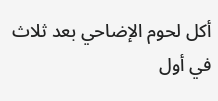أکل لحوم الإضاحي بعد ثلاث في أول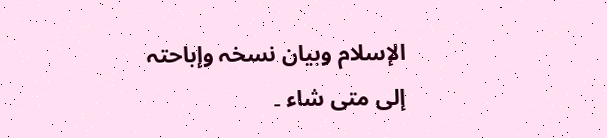الإسلام وبیان نسخہ وإباحتہ إلی متی شاء ۔